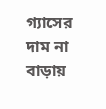গ্যাসের দাম না বাড়ায়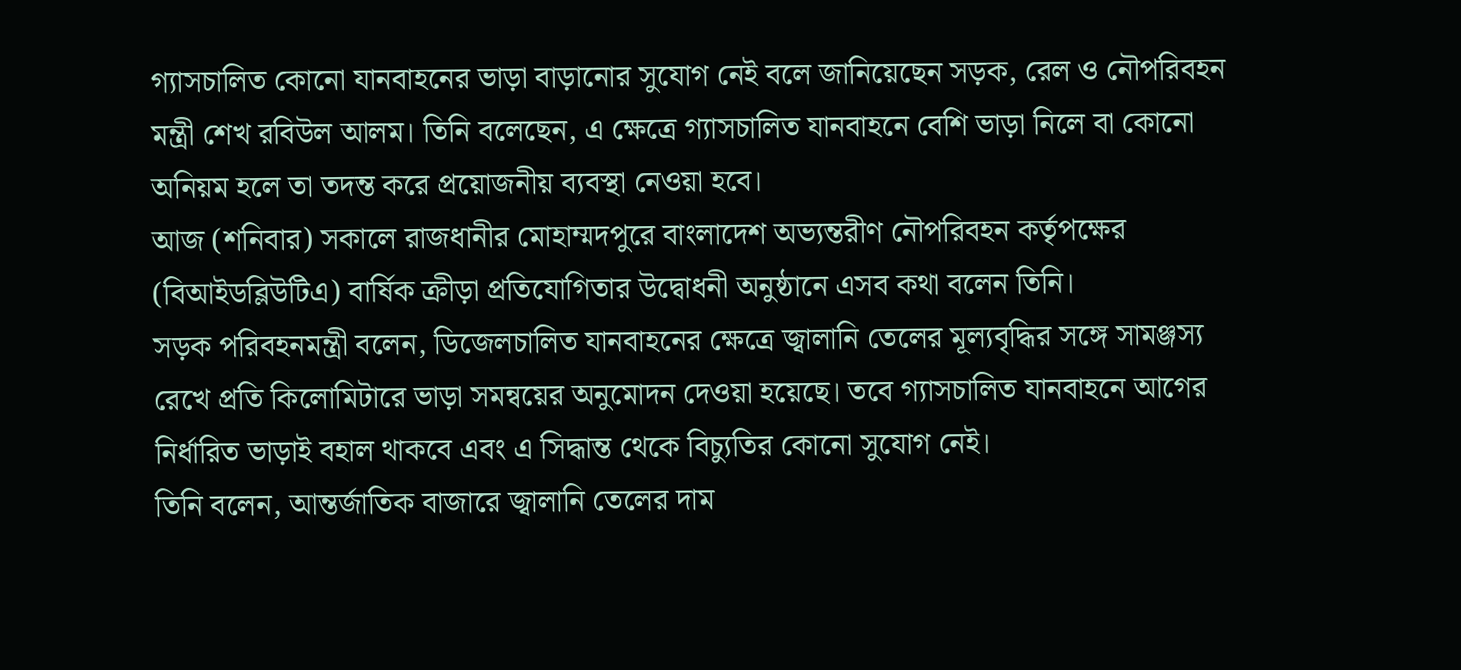গ্যাসচালিত কোনো যানবাহনের ভাড়া বাড়ানোর সুযোগ নেই বলে জানিয়েছেন সড়ক, রেল ও নৌপরিবহন মন্ত্রী শেখ রবিউল আলম। তিনি বলেছেন, এ ক্ষেত্রে গ্যাসচালিত যানবাহনে বেশি ভাড়া নিলে বা কোনো অনিয়ম হলে তা তদন্ত করে প্রয়োজনীয় ব্যবস্থা নেওয়া হবে।
আজ (শনিবার) সকালে রাজধানীর মোহাম্মদপুরে বাংলাদেশ অভ্যন্তরীণ নৌপরিবহন কর্তৃপক্ষের (বিআইডব্লিউটিএ) বার্ষিক ক্রীড়া প্রতিযোগিতার উদ্বোধনী অনুষ্ঠানে এসব কথা বলেন তিনি।
সড়ক পরিবহনমন্ত্রী বলেন, ডিজেলচালিত যানবাহনের ক্ষেত্রে জ্বালানি তেলের মূল্যবৃদ্ধির সঙ্গে সামঞ্জস্য রেখে প্রতি কিলোমিটারে ভাড়া সমন্বয়ের অনুমোদন দেওয়া হয়েছে। তবে গ্যাসচালিত যানবাহনে আগের নির্ধারিত ভাড়াই বহাল থাকবে এবং এ সিদ্ধান্ত থেকে বিচ্যুতির কোনো সুযোগ নেই।
তিনি বলেন, আন্তর্জাতিক বাজারে জ্বালানি তেলের দাম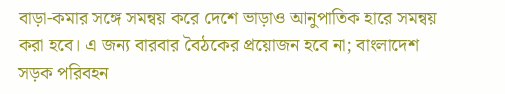বাড়া-কমার সঙ্গে সমন্বয় করে দেশে ভাড়াও আনুপাতিক হারে সমন্বয় করা হবে। এ জন্য বারবার বৈঠকের প্রয়োজন হবে না; বাংলাদেশ সড়ক পরিবহন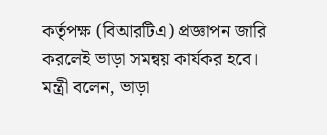কর্তৃপক্ষ (বিআরটিএ) প্রজ্ঞাপন জারি করলেই ভাড়া সমন্বয় কার্যকর হবে।
মন্ত্রী বলেন, ভাড়া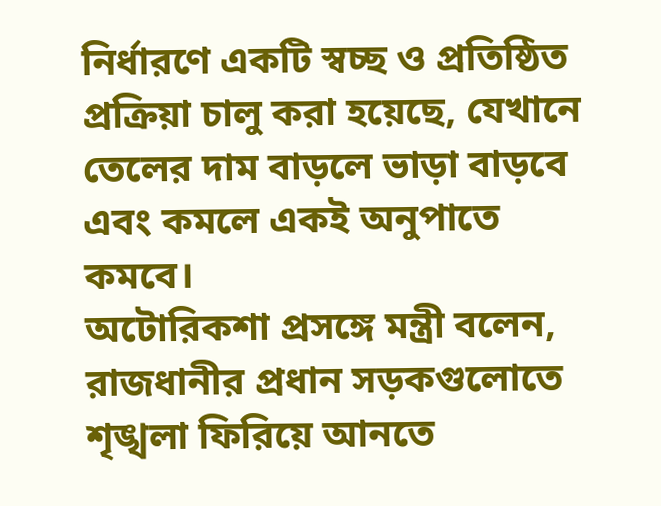নির্ধারণে একটি স্বচ্ছ ও প্রতিষ্ঠিত প্রক্রিয়া চালু করা হয়েছে, যেখানে তেলের দাম বাড়লে ভাড়া বাড়বে এবং কমলে একই অনুপাতে কমবে।
অটোরিকশা প্রসঙ্গে মন্ত্রী বলেন, রাজধানীর প্রধান সড়কগুলোতে শৃঙ্খলা ফিরিয়ে আনতে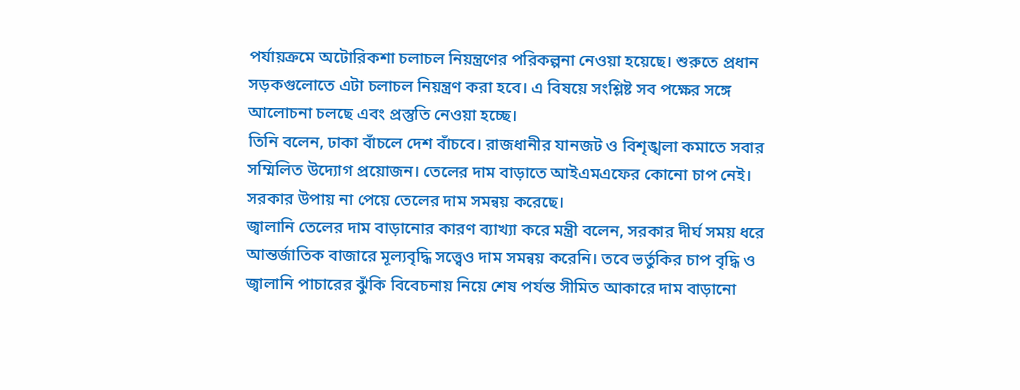পর্যায়ক্রমে অটোরিকশা চলাচল নিয়ন্ত্রণের পরিকল্পনা নেওয়া হয়েছে। শুরুতে প্রধান সড়কগুলোতে এটা চলাচল নিয়ন্ত্রণ করা হবে। এ বিষয়ে সংশ্লিষ্ট সব পক্ষের সঙ্গে আলোচনা চলছে এবং প্রস্তুতি নেওয়া হচ্ছে।
তিনি বলেন, ঢাকা বাঁচলে দেশ বাঁচবে। রাজধানীর যানজট ও বিশৃঙ্খলা কমাতে সবার সম্মিলিত উদ্যোগ প্রয়োজন। তেলের দাম বাড়াতে আইএমএফের কোনো চাপ নেই। সরকার উপায় না পেয়ে তেলের দাম সমন্বয় করেছে।
জ্বালানি তেলের দাম বাড়ানোর কারণ ব্যাখ্যা করে মন্ত্রী বলেন, সরকার দীর্ঘ সময় ধরে আন্তর্জাতিক বাজারে মূল্যবৃদ্ধি সত্ত্বেও দাম সমন্বয় করেনি। তবে ভর্তুকির চাপ বৃদ্ধি ও জ্বালানি পাচারের ঝুঁকি বিবেচনায় নিয়ে শেষ পর্যন্ত সীমিত আকারে দাম বাড়ানো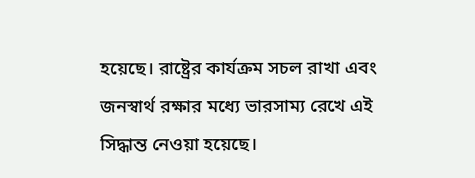হয়েছে। রাষ্ট্রের কার্যক্রম সচল রাখা এবং জনস্বার্থ রক্ষার মধ্যে ভারসাম্য রেখে এই সিদ্ধান্ত নেওয়া হয়েছে।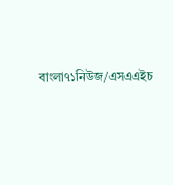বাংলা৭১নিউজ/এসএএইচ